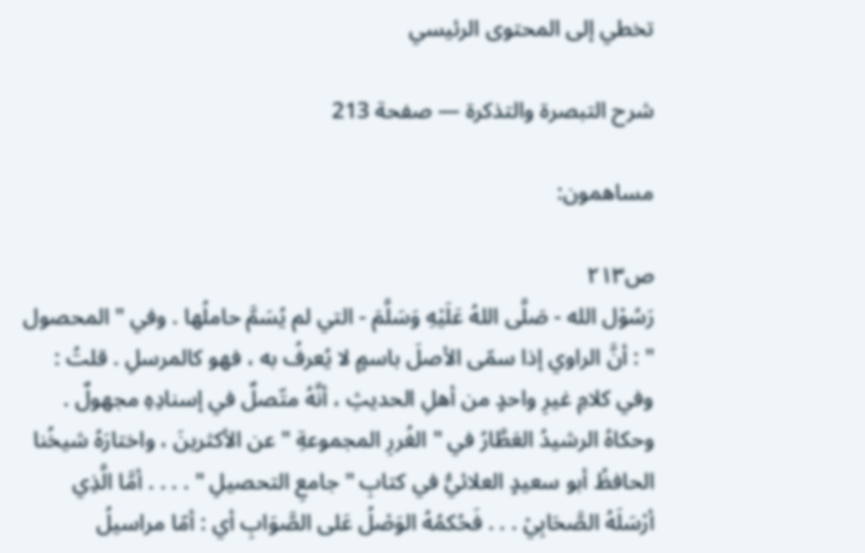تخطي إلى المحتوى الرئيسي

شرح التبصرة والتذكرة — صفحة 213

مساهمون:

ص٢١٣
رَسُوْل الله - صَلَّى اللهُ عَلَيْهِ وَسَلَّمَ - التي لم يُسَمَّ حاملُها . وفي " المحصول " : أنَّ الراوي إذا سمّى الأصلَ باسمٍ لا يُعرفُ به ، فهو كالمرسلِ . قلتُ : وفي كلامِ غيرِ واحدٍ من أهلِ الحديثِ ، أنَّهُ متّصلٌ في إسنادِهِ مجهولٌ . وحكاهُ الرشيدُ العَطَّارُ في " الغُررِ المجموعةِ " عن الأكثرينَ ، واختارَهُ شيخُنا الحافظُ أبو سعيدٍ العلائيُّ في كتابِ " جامعِ التحصيلِ " . . . . أمَّا الَّذِي أرْسَلَهُ الصَّحَابِيْ . . . فَحُكمُهُ الوَصْلُ عَلى الصَّوَابِ أي : أمّا مراسيلُ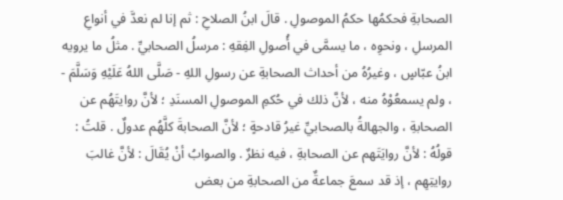الصحابةِ فحكمُها حكمُ الموصولِ . قالَ ابنُ الصلاحِ : ثم إنا لم نعدَّ في أنواعِ المرسلِ ، ونحوِه ، ما يسمَّى في أُصولِ الفِقهِ : مرسلُ الصحابيِّ . مثلُ ما يرويه ابنُ عبّاسٍ ، وغيرُهُ من أحداث الصحابةِ عن رسولِ اللهِ - صَلَّى اللهُ عَلَيْهِ وَسَلَّمَ - ، ولم يسمعُوْهُ منه ، لأنَّ ذلك في حُكمِ الموصولِ المسنَدِ ؛ لأنَّ روايتَهُم عن الصحابةِ ، والجهالةُ بالصحابيِّ غيرُ قادحةٍ ؛ لأنَّ الصحابةَ كلَّهُم عدولٌ . قلتُ : قولُهُ : لأنَّ روايَتَهم عن الصحابةِ ، فيه نظرٌ . والصوابُ أنْ يُقَالَ : لأنَّ غالبَ روايتِهِم ، إذ قد سمعَ جماعةٌ من الصحابةِ من بعض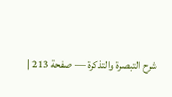شرح التبصرة والتذكرة — صفحة 213 |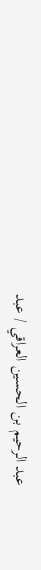عبد الرحيم بن الحسين العراقي / عبد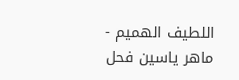اللطيف الهميم - ماهر ياسين فحل